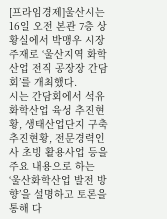[프라임경제]울산시는 16일 오전 본관 7층 상황실에서 박맹우 시장 주재로 ‘울산지역 화학산업 전직 공장장 간담회’를 개최했다.
시는 간담회에서 석유화학산업 육성 추진현황, 생태산업단지 구축 추진현황, 전문경력인사 초빙 활용사업 등을 주요 내용으로 하는 ‘울산화학산업 발전 방향’을 설명하고 토론을 통해 다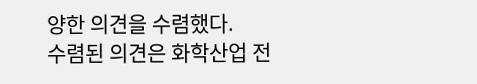양한 의견을 수렴했다.
수렴된 의견은 화학산업 전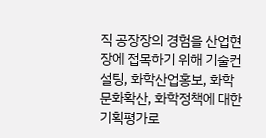직 공장장의 경험을 산업현장에 접목하기 위해 기술컨설팅, 화학산업홍보, 화학문화확산, 화학정책에 대한 기획평가로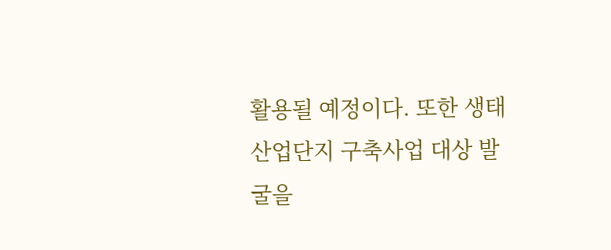활용될 예정이다. 또한 생태산업단지 구축사업 대상 발굴을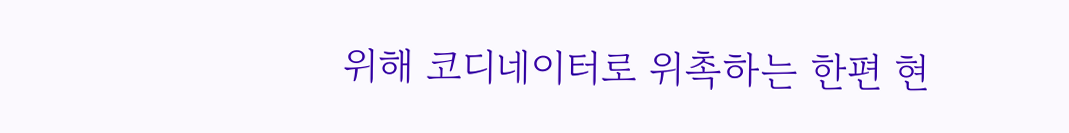위해 코디네이터로 위촉하는 한편 현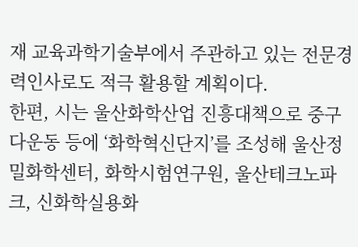재 교육과학기술부에서 주관하고 있는 전문경력인사로도 적극 활용할 계획이다.
한편, 시는 울산화학산업 진흥대책으로 중구 다운동 등에 ‘화학혁신단지’를 조성해 울산정밀화학센터, 화학시험연구원, 울산테크노파크, 신화학실용화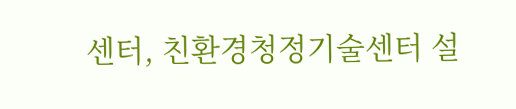센터, 친환경청정기술센터 설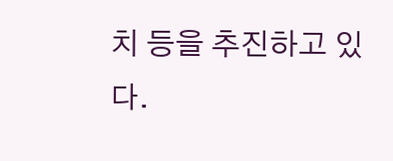치 등을 추진하고 있다.